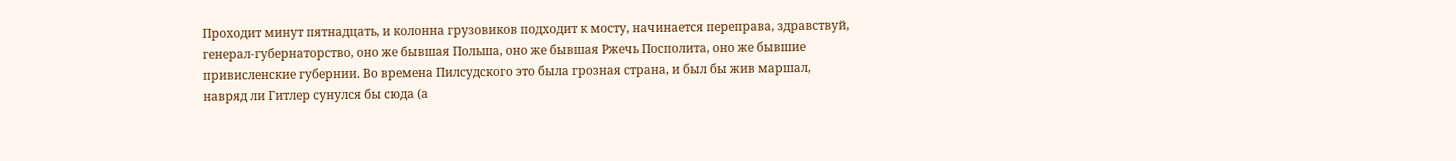Проходит минут пятнадцать, и колонна грузовиков подходит к мосту, начинается переправа, здравствуй, генерал-губернаторство, оно же бывшая Польша, оно же бывшая Ржечь Посполита, оно же бывшие привисленские губернии. Во времена Пилсудского это была грозная страна, и был бы жив маршал, навряд ли Гитлер сунулся бы сюда (а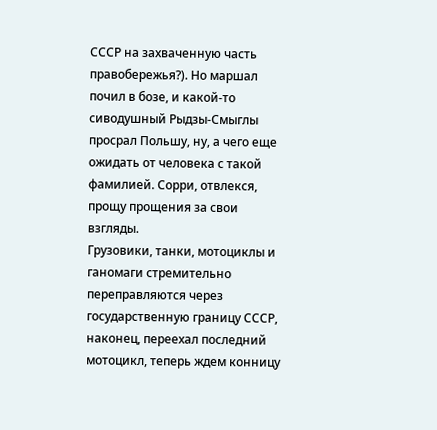СССР на захваченную часть правобережья?). Но маршал почил в бозе, и какой-то сиводушный Рыдзы-Смыглы просрал Польшу, ну, а чего еще ожидать от человека с такой фамилией. Сорри, отвлекся, прощу прощения за свои взгляды.
Грузовики, танки, мотоциклы и ганомаги стремительно переправляются через государственную границу СССР, наконец, переехал последний мотоцикл, теперь ждем конницу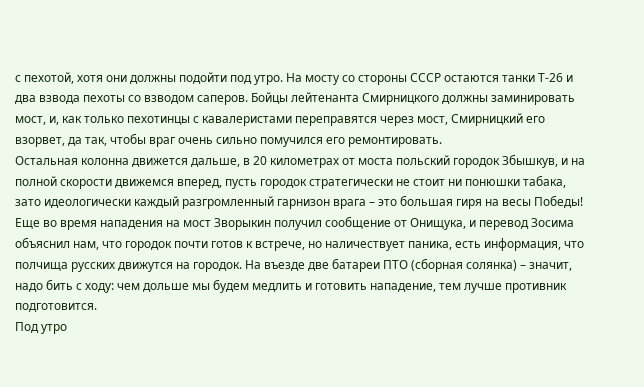с пехотой, хотя они должны подойти под утро. На мосту со стороны СССР остаются танки Т-26 и два взвода пехоты со взводом саперов. Бойцы лейтенанта Смирницкого должны заминировать мост, и, как только пехотинцы с кавалеристами переправятся через мост, Смирницкий его взорвет, да так, чтобы враг очень сильно помучился его ремонтировать.
Остальная колонна движется дальше, в 20 километрах от моста польский городок Збышкув, и на полной скорости движемся вперед, пусть городок стратегически не стоит ни понюшки табака, зато идеологически каждый разгромленный гарнизон врага – это большая гиря на весы Победы! Еще во время нападения на мост Зворыкин получил сообщение от Онищука, и перевод Зосима объяснил нам, что городок почти готов к встрече, но наличествует паника, есть информация, что полчища русских движутся на городок. На въезде две батареи ПТО (сборная солянка) – значит, надо бить с ходу: чем дольше мы будем медлить и готовить нападение, тем лучше противник подготовится.
Под утро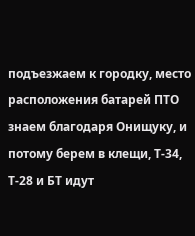подъезжаем к городку, место расположения батарей ПТО знаем благодаря Онищуку, и потому берем в клещи, Т-34, Т-28 и БТ идут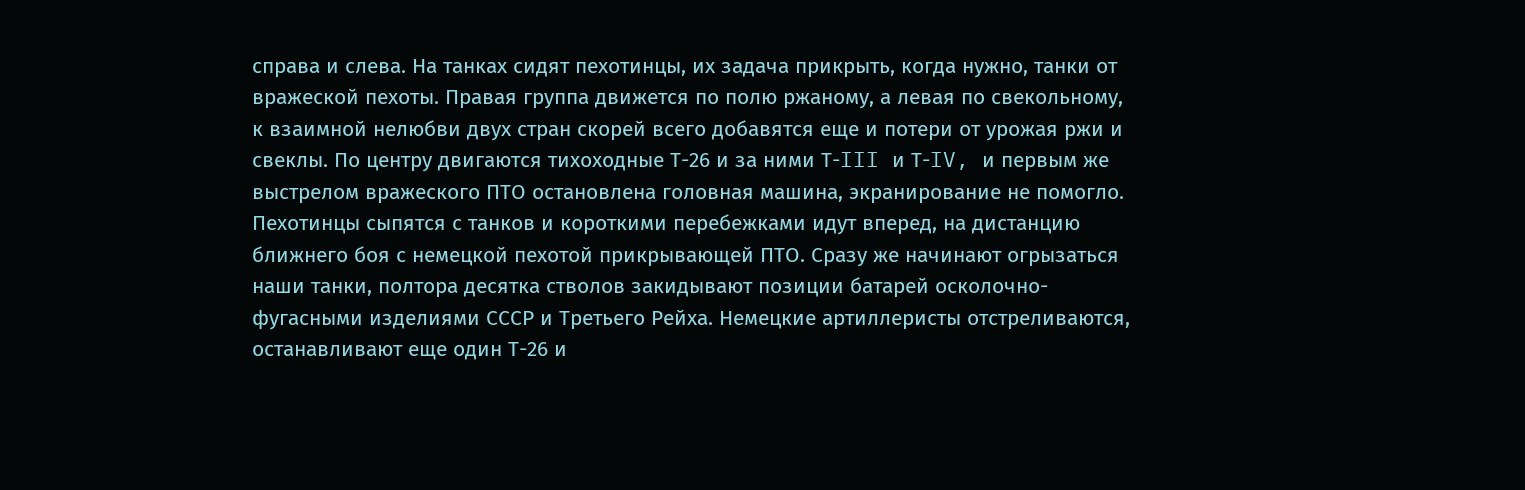справа и слева. На танках сидят пехотинцы, их задача прикрыть, когда нужно, танки от вражеской пехоты. Правая группа движется по полю ржаному, а левая по свекольному, к взаимной нелюбви двух стран скорей всего добавятся еще и потери от урожая ржи и свеклы. По центру двигаются тихоходные Т-26 и за ними Т-III и Т-IV, и первым же выстрелом вражеского ПТО остановлена головная машина, экранирование не помогло. Пехотинцы сыпятся с танков и короткими перебежками идут вперед, на дистанцию ближнего боя с немецкой пехотой прикрывающей ПТО. Сразу же начинают огрызаться наши танки, полтора десятка стволов закидывают позиции батарей осколочно-фугасными изделиями СССР и Третьего Рейха. Немецкие артиллеристы отстреливаются, останавливают еще один Т-26 и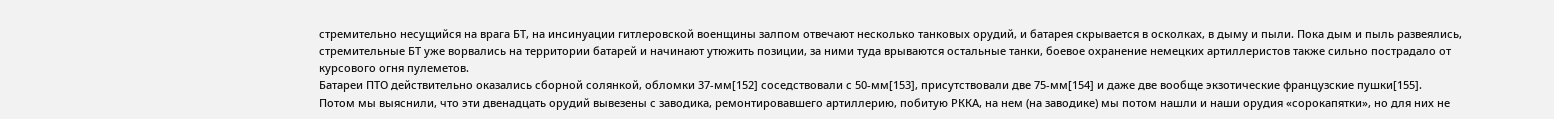стремительно несущийся на врага БТ, на инсинуации гитлеровской военщины залпом отвечают несколько танковых орудий, и батарея скрывается в осколках, в дыму и пыли. Пока дым и пыль развеялись, стремительные БТ уже ворвались на территории батарей и начинают утюжить позиции, за ними туда врываются остальные танки, боевое охранение немецких артиллеристов также сильно пострадало от курсового огня пулеметов.
Батареи ПТО действительно оказались сборной солянкой, обломки 37-мм[152] соседствовали с 50-мм[153], присутствовали две 75-мм[154] и даже две вообще экзотические французские пушки[155].
Потом мы выяснили, что эти двенадцать орудий вывезены с заводика, ремонтировавшего артиллерию, побитую РККА, на нем (на заводике) мы потом нашли и наши орудия «сорокапятки», но для них не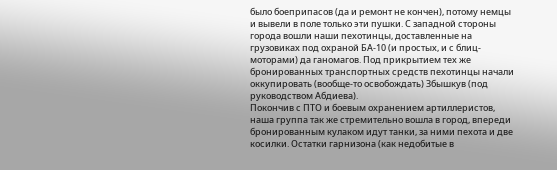было боеприпасов (да и ремонт не кончен), потому немцы и вывели в поле только эти пушки. С западной стороны города вошли наши пехотинцы, доставленные на грузовиках под охраной БА-10 (и простых, и с блиц-моторами) да ганомагов. Под прикрытием тех же бронированных транспортных средств пехотинцы начали оккупировать (вообще-то освобождать) Збышкув (под руководством Абдиева).
Покончив с ПТО и боевым охранением артиллеристов, наша группа так же стремительно вошла в город, впереди бронированным кулаком идут танки, за ними пехота и две косилки. Остатки гарнизона (как недобитые в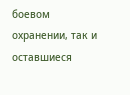боевом охранении, так и оставшиеся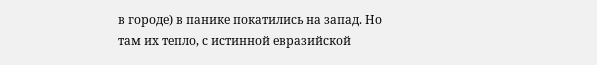в городе) в панике покатились на запад. Но там их тепло, с истинной евразийской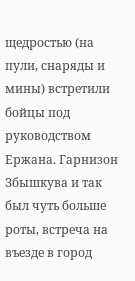щедростью (на пули, снаряды и мины) встретили бойцы под руководством Ержана. Гарнизон Збышкува и так был чуть больше роты, встреча на въезде в город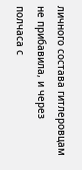личного состава гитлеровцам не прибавила, и через полчаса с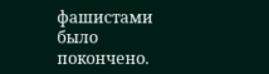фашистами было покончено.